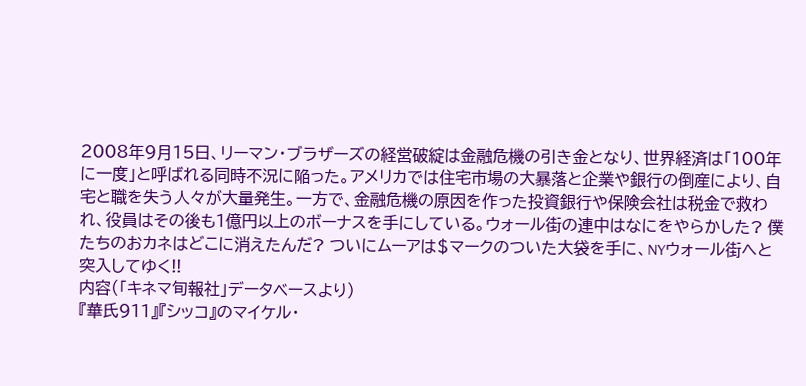2008年9月15日、リーマン・ブラザーズの経営破綻は金融危機の引き金となり、世界経済は「100年に一度」と呼ばれる同時不況に陥った。アメリカでは住宅市場の大暴落と企業や銀行の倒産により、自宅と職を失う人々が大量発生。一方で、金融危機の原因を作った投資銀行や保険会社は税金で救われ、役員はその後も1億円以上のボーナスを手にしている。ウォール街の連中はなにをやらかした? 僕たちのおカネはどこに消えたんだ? ついにムーアは$マークのついた大袋を手に、NYウォール街へと突入してゆく!!
内容(「キネマ旬報社」データベースより)
『華氏911』『シッコ』のマイケル・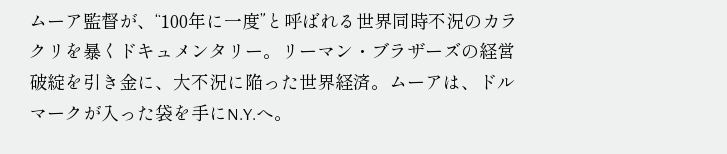ムーア監督が、“100年に一度”と呼ばれる世界同時不況のカラクリを暴くドキュメンタリー。リーマン・ブラザーズの経営破綻を引き金に、大不況に陥った世界経済。ムーアは、ドルマークが入った袋を手にN.Y.へ。